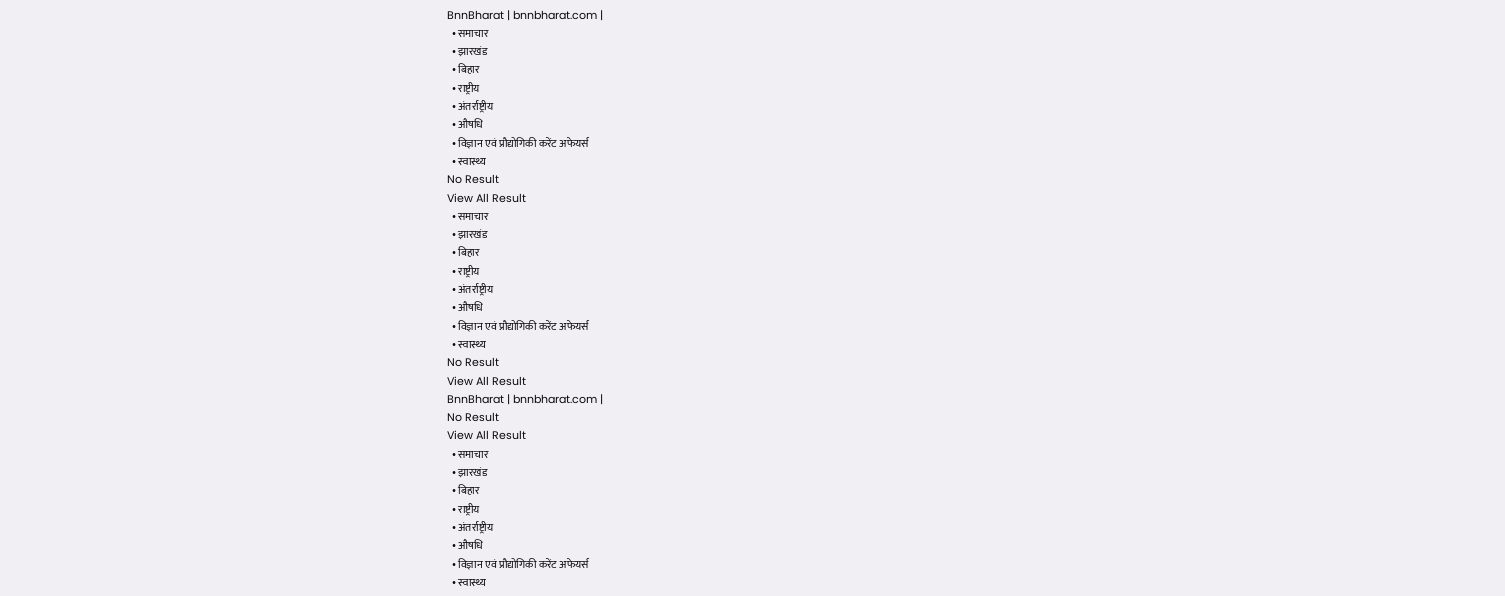BnnBharat | bnnbharat.com |
  • समाचार
  • झारखंड
  • बिहार
  • राष्ट्रीय
  • अंतर्राष्ट्रीय
  • औषधि
  • विज्ञान एवं प्रौद्योगिकी करेंट अफेयर्स
  • स्वास्थ्य
No Result
View All Result
  • समाचार
  • झारखंड
  • बिहार
  • राष्ट्रीय
  • अंतर्राष्ट्रीय
  • औषधि
  • विज्ञान एवं प्रौद्योगिकी करेंट अफेयर्स
  • स्वास्थ्य
No Result
View All Result
BnnBharat | bnnbharat.com |
No Result
View All Result
  • समाचार
  • झारखंड
  • बिहार
  • राष्ट्रीय
  • अंतर्राष्ट्रीय
  • औषधि
  • विज्ञान एवं प्रौद्योगिकी करेंट अफेयर्स
  • स्वास्थ्य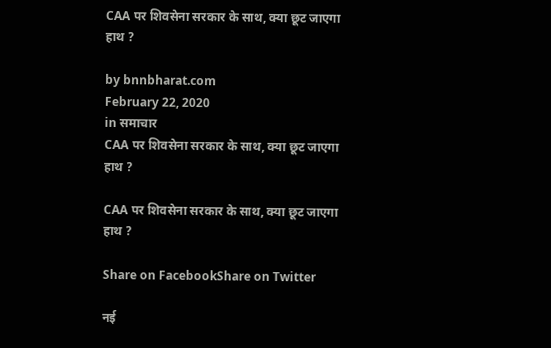CAA पर शिवसेना सरकार के साथ, क्या छूट जाएगा हाथ ?

by bnnbharat.com
February 22, 2020
in समाचार
CAA पर शिवसेना सरकार के साथ, क्या छूट जाएगा हाथ ?

CAA पर शिवसेना सरकार के साथ, क्या छूट जाएगा हाथ ?

Share on FacebookShare on Twitter

नई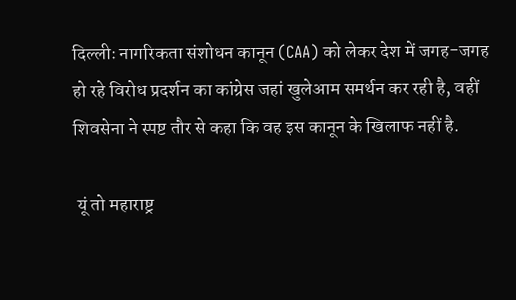दिल्लीः नागरिकता संशोधन कानून (CAA) को लेकर देश में जगह-जगह हो रहे विरोध प्रदर्शन का कांग्रेस जहां खुलेआम समर्थन कर रही है, वहीं शिवसेना ने स्पष्ट तौर से कहा कि वह इस कानून के खिलाफ नहीं है.

 यूं तो महाराष्ट्र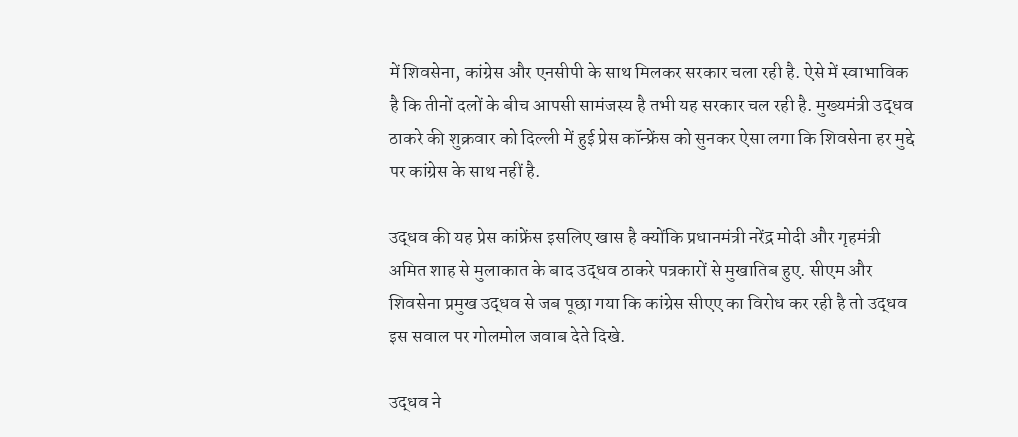में शिवसेना, कांग्रेस और एनसीपी के साथ मिलकर सरकार चला रही है. ऐसे में स्वाभाविक है कि तीनों दलों के बीच आपसी सामंजस्य है तभी यह सरकार चल रही है. मुख्यमंत्री उद्धव ठाकरे की शुक्रवार को दिल्ली में हुई प्रेस कॉन्फ्रेंस को सुनकर ऐसा लगा कि शिवसेना हर मुद्दे पर कांग्रेस के साथ नहीं है.

उद्धव की यह प्रेस कांफ्रेंस इसलिए खास है क्योंकि प्रधानमंत्री नरेंद्र मोदी और गृहमंत्री अमित शाह से मुलाकात के बाद उद्धव ठाकरे पत्रकारों से मुखातिब हुए. सीएम और शिवसेना प्रमुख उद्धव से जब पूछा गया कि कांग्रेस सीएए का विरोध कर रही है तो उद्धव इस सवाल पर गोलमोल जवाब देते दिखे.

उद्धव ने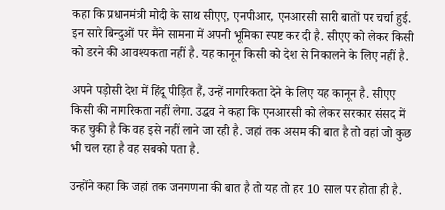कहा कि प्रधानमंत्री मोदी के साथ सीएए, एनपीआर, एनआरसी सारी बातों पर चर्चा हुई. इन सारे बिन्दुओं पर मैंने सामना में अपनी भूमिका स्पष्ट कर दी है. सीएए को लेकर किसी को डरने की आवश्यकता नहीं है. यह कानून किसी को देश से निकालने के लिए नहीं है.

अपने पड़ोसी देश में हिंदू पीड़ित हैं, उन्हें नागरिकता देने के लिए यह कानून है. सीएए किसी की नागरिकता नहीं लेगा. उद्धव ने कहा कि एनआरसी को लेकर सरकार संसद में कह चुकी है कि वह इसे नहीं लाने जा रही है. जहां तक असम की बात है तो वहां जो कुछ भी चल रहा है वह सबको पता है.

उन्होंने कहा कि जहां तक जनगणना की बात है तो यह तो हर 10 साल पर होता ही है.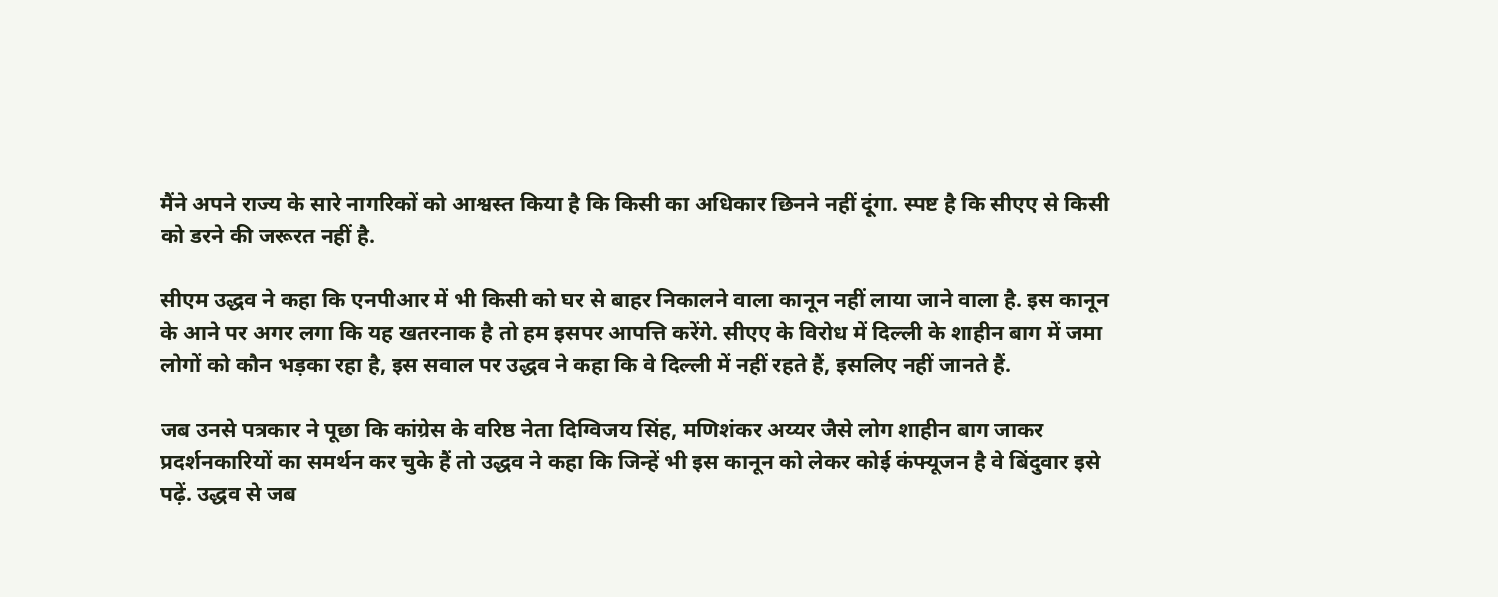मैंने अपने राज्य के सारे नागरिकों को आश्वस्त किया है कि किसी का अधिकार छिनने नहीं दूंगा. स्पष्ट है कि सीएए से किसी को डरने की जरूरत नहीं है.

सीएम उद्धव ने कहा कि एनपीआर में भी किसी को घर से बाहर निकालने वाला कानून नहीं लाया जाने वाला है. इस कानून के आने पर अगर लगा कि यह खतरनाक है तो हम इसपर आपत्ति करेंगे. सीएए के विरोध में दिल्ली के शाहीन बाग में जमा लोगों को कौन भड़का रहा है, इस सवाल पर उद्धव ने कहा कि वे दिल्ली में नहीं रहते हैं, इसलिए नहीं जानते हैं.

जब उनसे पत्रकार ने पूछा कि कांग्रेस के वरिष्ठ नेता दिग्विजय सिंह, मणिशंकर अय्यर जैसे लोग शाहीन बाग जाकर प्रदर्शनकारियों का समर्थन कर चुके हैं तो उद्धव ने कहा कि जिन्हें भी इस कानून को लेकर कोई कंफ्यूजन है वे बिंदुवार इसे पढ़ें. उद्धव से जब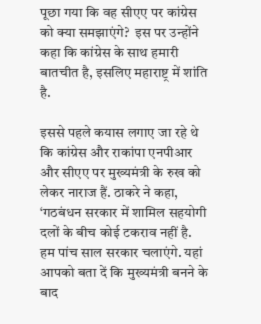पूछा गया कि वह सीएए पर कांग्रेस को क्या समझाएंगे?  इस पर उन्होंने कहा कि कांग्रेस के साथ हमारी बातचीत है, इसलिए महाराष्ट्र में शांति है.

इससे पहले कयास लगाए जा रहे थे कि कांग्रेस और राकांपा एनपीआर और सीएए पर मुख्यमंत्री के रुख को लेकर नाराज हैं. ठाकरे ने कहा, ‘गठबंधन सरकार में शामिल सहयोगी दलों के बीच कोई टकराव नहीं है. हम पांच साल सरकार चलाएंगे. यहां आपको बता दें कि मुख्यमंत्री बनने के बाद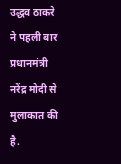उद्धव ठाकरे ने पहली बार प्रधानमंत्री नरेंद्र मोदी से मुलाकात की है.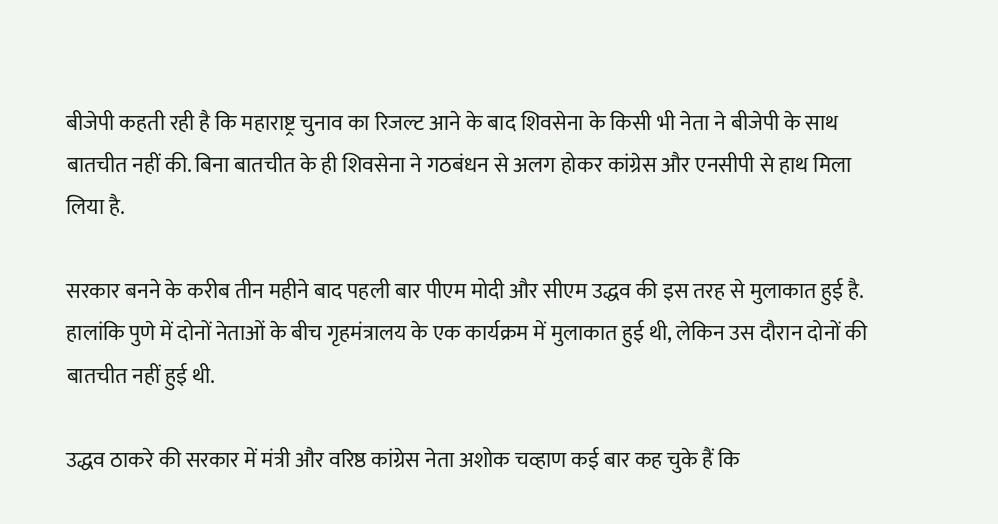बीजेपी कहती रही है कि महाराष्ट्र चुनाव का रिजल्ट आने के बाद शिवसेना के किसी भी नेता ने बीजेपी के साथ बातचीत नहीं की. बिना बातचीत के ही शिवसेना ने गठबंधन से अलग होकर कांग्रेस और एनसीपी से हाथ मिला लिया है.

सरकार बनने के करीब तीन महीने बाद पहली बार पीएम मोदी और सीएम उद्धव की इस तरह से मुलाकात हुई है. हालांकि पुणे में दोनों नेताओं के बीच गृहमंत्रालय के एक कार्यक्रम में मुलाकात हुई थी, लेकिन उस दौरान दोनों की बातचीत नहीं हुई थी.

उद्धव ठाकरे की सरकार में मंत्री और वरिष्ठ कांग्रेस नेता अशोक चव्हाण कई बार कह चुके हैं कि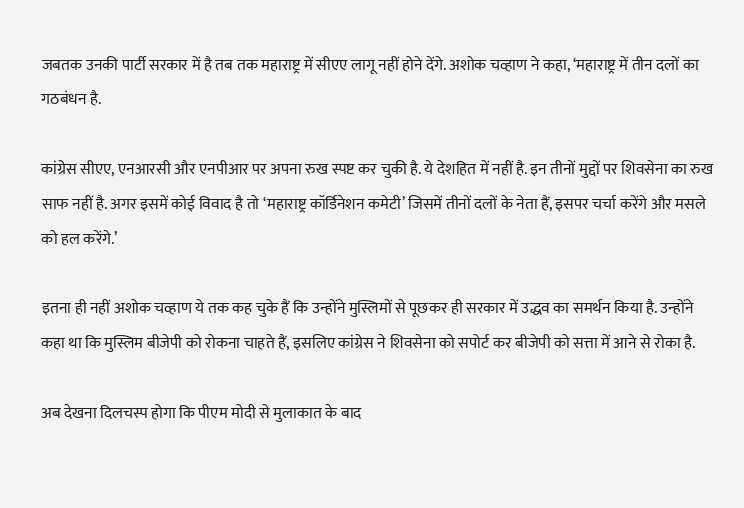जबतक उनकी पार्टी सरकार में है तब तक महाराष्ट्र में सीएए लागू नहीं होने देंगे. अशोक चव्हाण ने कहा, ‘महाराष्ट्र में तीन दलों का गठबंधन है.

कांग्रेस सीएए, एनआरसी और एनपीआर पर अपना रुख स्पष्ट कर चुकी है. ये देशहित में नहीं है. इन तीनों मुद्दों पर शिवसेना का रुख साफ नहीं है. अगर इसमें कोई विवाद है तो ‘महाराष्ट्र कॉर्डिनेशन कमेटी’ जिसमें तीनों दलों के नेता हैं, इसपर चर्चा करेंगे और मसले को हल करेंगे.’

इतना ही नहीं अशोक चव्हाण ये तक कह चुके हैं कि उन्होंने मुस्लिमों से पूछकर ही सरकार में उद्धव का समर्थन किया है. उन्होंने कहा था कि मुस्लिम बीजेपी को रोकना चाहते हैं, इसलिए कांग्रेस ने शिवसेना को सपोर्ट कर बीजेपी को सत्ता में आने से रोका है.

अब देखना दिलचस्प होगा कि पीएम मोदी से मुलाकात के बाद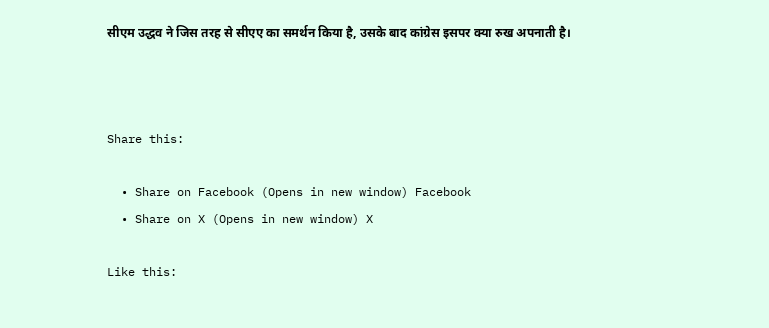सीएम उद्धव ने जिस तरह से सीएए का समर्थन किया है, उसके बाद कांग्रेस इसपर क्या रुख अपनाती है।



Share this:

  • Share on Facebook (Opens in new window) Facebook
  • Share on X (Opens in new window) X

Like this: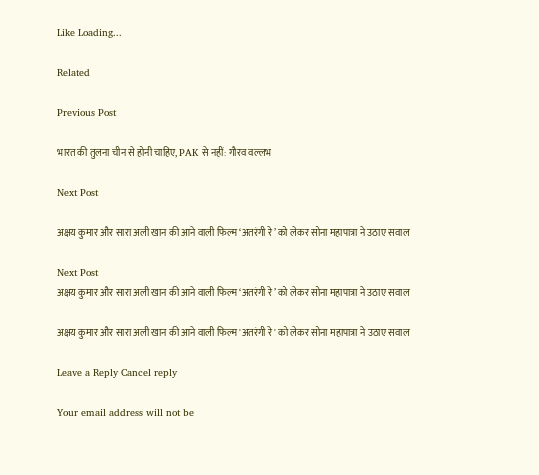Like Loading...

Related

Previous Post

भारत की तुलना चीन से होनी चाहिए, PAK से नहीं: गौरव वल्लभ

Next Post

अक्षय कुमार और सारा अली खान की आने वाली फिल्म ‘अतरंगी रे’ को लेकर सोना महापात्रा ने उठाए सवाल

Next Post
अक्षय कुमार और सारा अली खान की आने वाली फिल्म ‘अतरंगी रे’ को लेकर सोना महापात्रा ने उठाए सवाल

अक्षय कुमार और सारा अली खान की आने वाली फिल्म 'अतरंगी रे' को लेकर सोना महापात्रा ने उठाए सवाल

Leave a Reply Cancel reply

Your email address will not be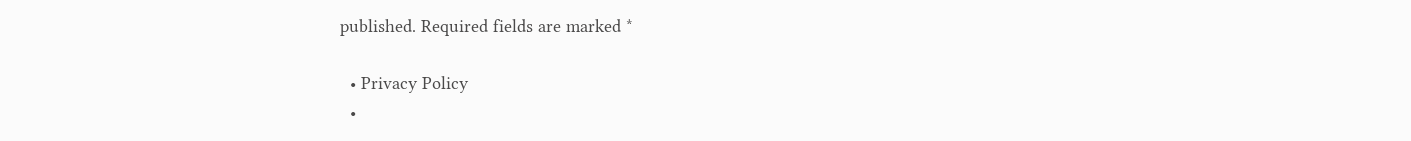published. Required fields are marked *

  • Privacy Policy
  •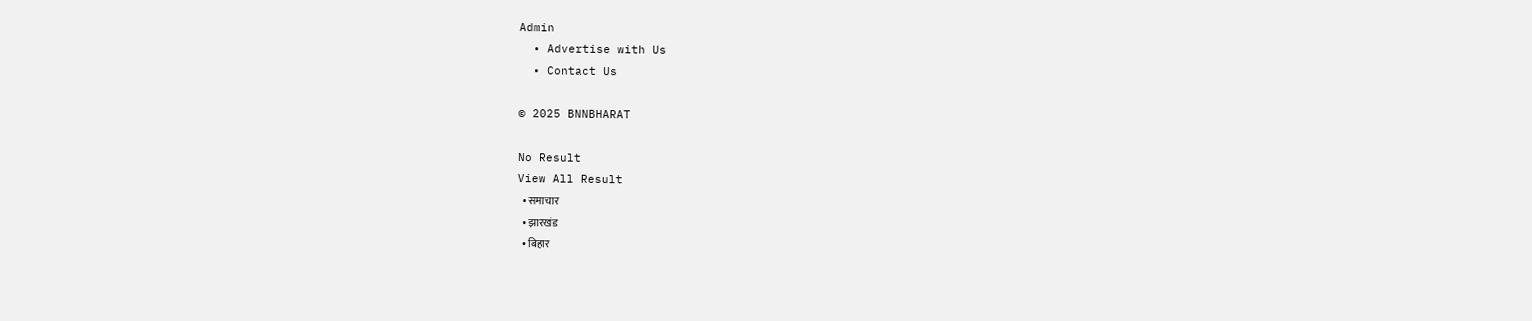Admin
  • Advertise with Us
  • Contact Us

© 2025 BNNBHARAT

No Result
View All Result
  • समाचार
  • झारखंड
  • बिहार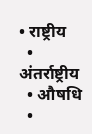• राष्ट्रीय
  • अंतर्राष्ट्रीय
  • औषधि
  •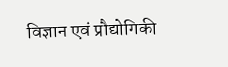विज्ञान एवं प्रौद्योगिकी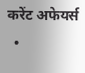करेंट अफेयर्स
  •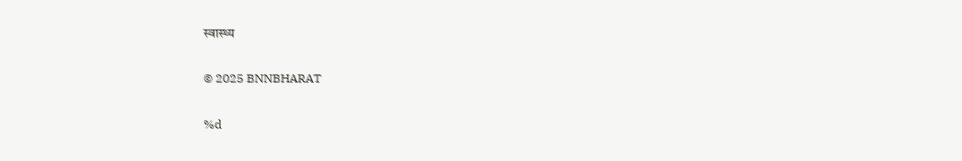स्वास्थ्य

© 2025 BNNBHARAT

%d